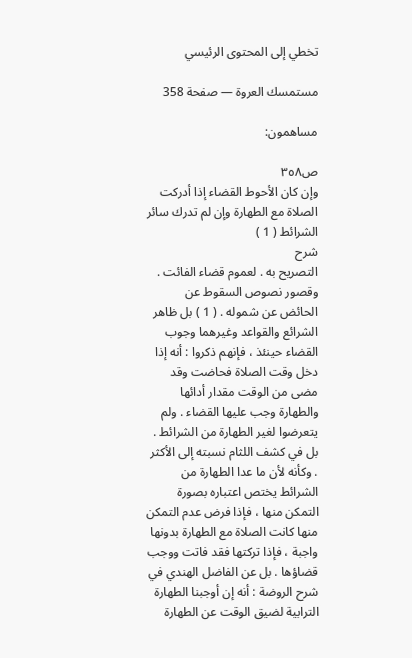تخطي إلى المحتوى الرئيسي

مستمسك العروة — صفحة 358

مساهمون:

ص٣٥٨
وإن كان الأحوط القضاء إذا أدركت الصلاة مع الطهارة وإن لم تدرك سائر الشرائط ( 1 )
شرح
التصريح به . لعموم قضاء الفائت . وقصور نصوص السقوط عن الحائض عن شموله . ( 1 ) بل ظاهر الشرائع والقواعد وغيرهما وجوب القضاء حينئذ ، فإنهم ذكروا : أنه إذا دخل وقت الصلاة فحاضت وقد مضى من الوقت مقدار أدائها والطهارة وجب عليها القضاء . ولم يتعرضوا لغير الطهارة من الشرائط . بل في كشف اللثام نسبته إلى الأكثر . وكأنه لأن ما عدا الطهارة من الشرائط يختص اعتباره بصورة التمكن منها ، فإذا فرض عدم التمكن منها كانت الصلاة مع الطهارة بدونها واجبة ، فإذا تركتها فقد فاتت ووجب قضاؤها . بل عن الفاضل الهندي في شرح الروضة : أنه إن أوجبنا الطهارة الترابية لضيق الوقت عن الطهارة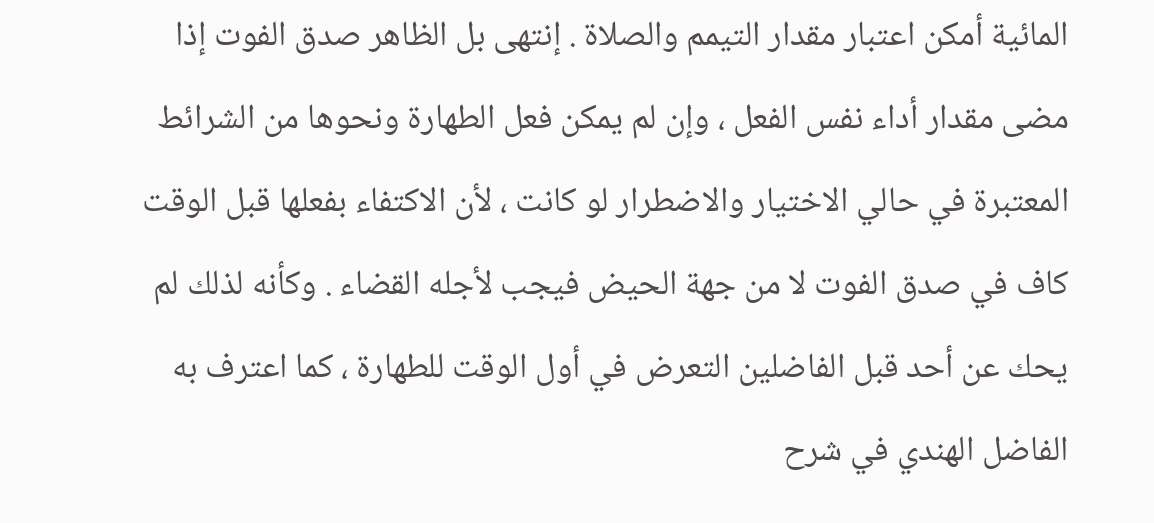المائية أمكن اعتبار مقدار التيمم والصلاة . إنتهى بل الظاهر صدق الفوت إذا مضى مقدار أداء نفس الفعل ، وإن لم يمكن فعل الطهارة ونحوها من الشرائط المعتبرة في حالي الاختيار والاضطرار لو كانت ، لأن الاكتفاء بفعلها قبل الوقت كاف في صدق الفوت لا من جهة الحيض فيجب لأجله القضاء . وكأنه لذلك لم يحك عن أحد قبل الفاضلين التعرض في أول الوقت للطهارة ، كما اعترف به الفاضل الهندي في شرح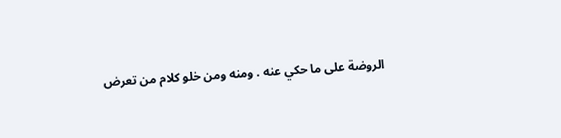الروضة على ما حكي عنه . ومنه ومن خلو كلام من تعرض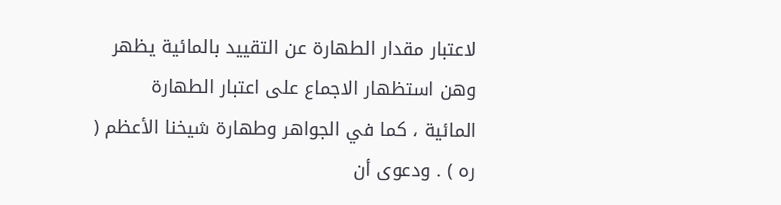لاعتبار مقدار الطهارة عن التقييد بالمائية يظهر وهن استظهار الاجماع على اعتبار الطهارة المائية ، كما في الجواهر وطهارة شيخنا الأعظم ( ره ) . ودعوى أن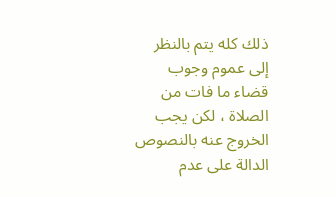ذلك كله يتم بالنظر إلى عموم وجوب قضاء ما فات من الصلاة ، لكن يجب الخروج عنه بالنصوص الدالة على عدم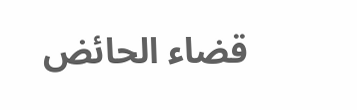قضاء الحائض